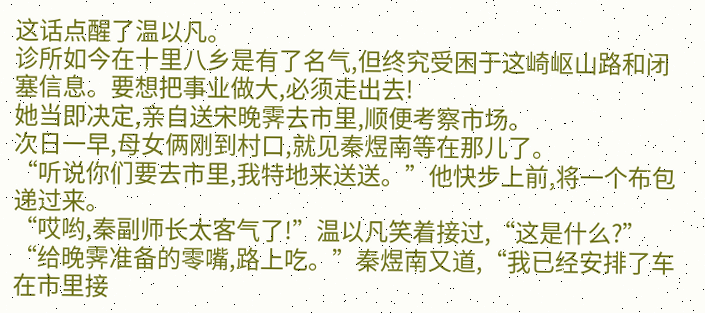这话点醒了温以凡。
诊所如今在十里八乡是有了名气,但终究受困于这崎岖山路和闭塞信息。要想把事业做大,必须走出去!
她当即决定,亲自送宋晚霁去市里,顺便考察市场。
次日一早,母女俩刚到村口,就见秦煜南等在那儿了。
“听说你们要去市里,我特地来送送。”他快步上前,将一个布包递过来。
“哎哟,秦副师长太客气了!”温以凡笑着接过,“这是什么?”
“给晚霁准备的零嘴,路上吃。”秦煜南又道,“我已经安排了车在市里接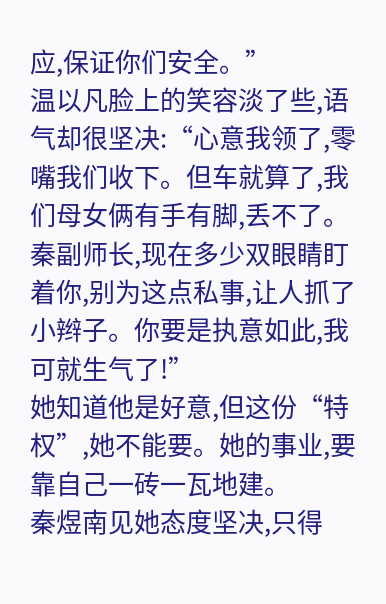应,保证你们安全。”
温以凡脸上的笑容淡了些,语气却很坚决:“心意我领了,零嘴我们收下。但车就算了,我们母女俩有手有脚,丢不了。秦副师长,现在多少双眼睛盯着你,别为这点私事,让人抓了小辫子。你要是执意如此,我可就生气了!”
她知道他是好意,但这份“特权”,她不能要。她的事业,要靠自己一砖一瓦地建。
秦煜南见她态度坚决,只得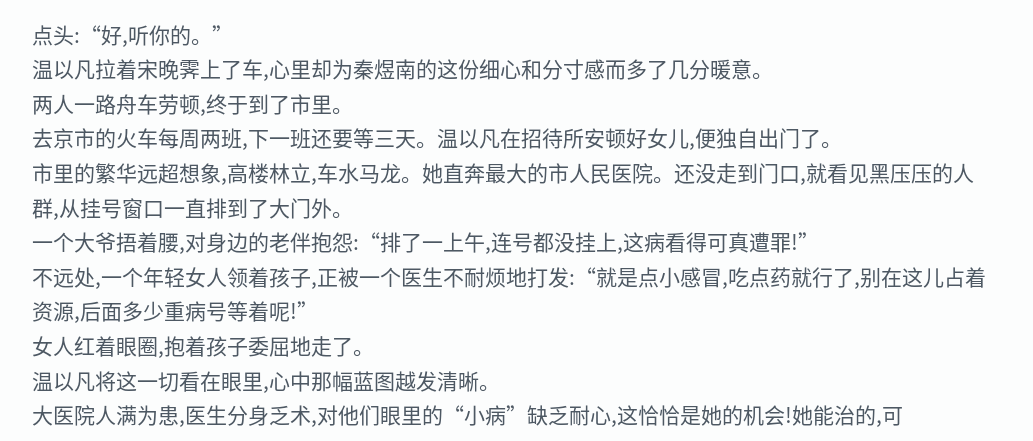点头:“好,听你的。”
温以凡拉着宋晚霁上了车,心里却为秦煜南的这份细心和分寸感而多了几分暖意。
两人一路舟车劳顿,终于到了市里。
去京市的火车每周两班,下一班还要等三天。温以凡在招待所安顿好女儿,便独自出门了。
市里的繁华远超想象,高楼林立,车水马龙。她直奔最大的市人民医院。还没走到门口,就看见黑压压的人群,从挂号窗口一直排到了大门外。
一个大爷捂着腰,对身边的老伴抱怨:“排了一上午,连号都没挂上,这病看得可真遭罪!”
不远处,一个年轻女人领着孩子,正被一个医生不耐烦地打发:“就是点小感冒,吃点药就行了,别在这儿占着资源,后面多少重病号等着呢!”
女人红着眼圈,抱着孩子委屈地走了。
温以凡将这一切看在眼里,心中那幅蓝图越发清晰。
大医院人满为患,医生分身乏术,对他们眼里的“小病”缺乏耐心,这恰恰是她的机会!她能治的,可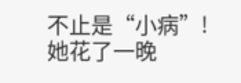不止是“小病”!
她花了一晚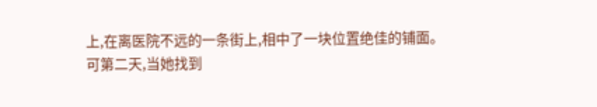上,在离医院不远的一条街上,相中了一块位置绝佳的铺面。
可第二天,当她找到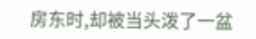房东时,却被当头泼了一盆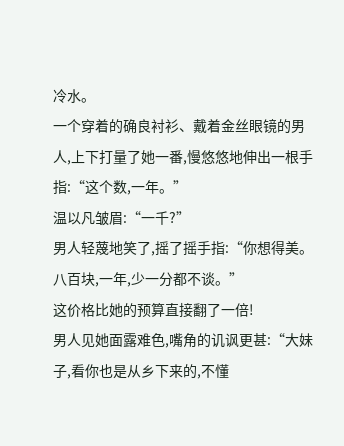冷水。
一个穿着的确良衬衫、戴着金丝眼镜的男人,上下打量了她一番,慢悠悠地伸出一根手指:“这个数,一年。”
温以凡皱眉:“一千?”
男人轻蔑地笑了,摇了摇手指:“你想得美。八百块,一年,少一分都不谈。”
这价格比她的预算直接翻了一倍!
男人见她面露难色,嘴角的讥讽更甚:“大妹子,看你也是从乡下来的,不懂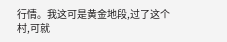行情。我这可是黄金地段,过了这个村,可就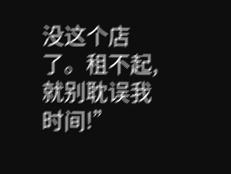没这个店了。租不起,就别耽误我时间!”